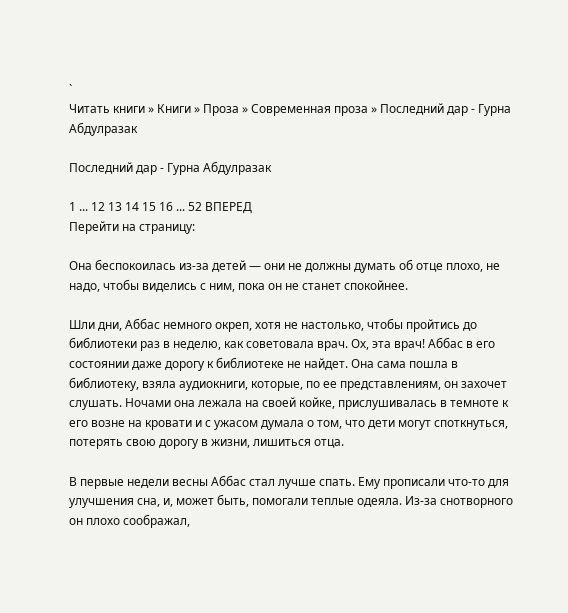`
Читать книги » Книги » Проза » Современная проза » Последний дар - Гурна Абдулразак

Последний дар - Гурна Абдулразак

1 ... 12 13 14 15 16 ... 52 ВПЕРЕД
Перейти на страницу:

Она беспокоилась из-за детей — они не должны думать об отце плохо, не надо, чтобы виделись с ним, пока он не станет спокойнее.

Шли дни, Аббас немного окреп, хотя не настолько, чтобы пройтись до библиотеки раз в неделю, как советовала врач. Ох, эта врач! Аббас в его состоянии даже дорогу к библиотеке не найдет. Она сама пошла в библиотеку, взяла аудиокниги, которые, по ее представлениям, он захочет слушать. Ночами она лежала на своей койке, прислушивалась в темноте к его возне на кровати и с ужасом думала о том, что дети могут споткнуться, потерять свою дорогу в жизни, лишиться отца.

В первые недели весны Аббас стал лучше спать. Ему прописали что-то для улучшения сна, и, может быть, помогали теплые одеяла. Из-за снотворного он плохо соображал,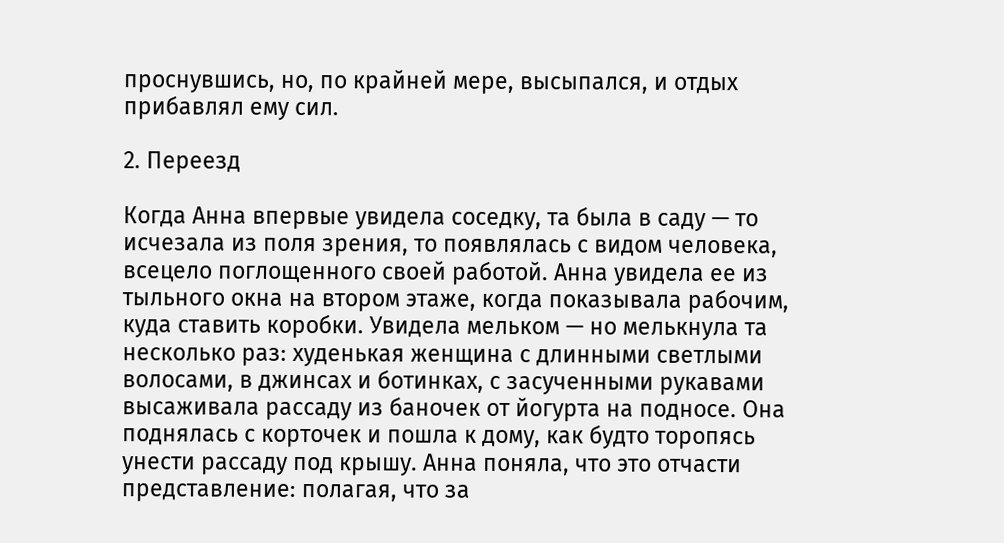проснувшись, но, по крайней мере, высыпался, и отдых прибавлял ему сил.

2. Переезд

Когда Анна впервые увидела соседку, та была в саду — то исчезала из поля зрения, то появлялась с видом человека, всецело поглощенного своей работой. Анна увидела ее из тыльного окна на втором этаже, когда показывала рабочим, куда ставить коробки. Увидела мельком — но мелькнула та несколько раз: худенькая женщина с длинными светлыми волосами, в джинсах и ботинках, с засученными рукавами высаживала рассаду из баночек от йогурта на подносе. Она поднялась с корточек и пошла к дому, как будто торопясь унести рассаду под крышу. Анна поняла, что это отчасти представление: полагая, что за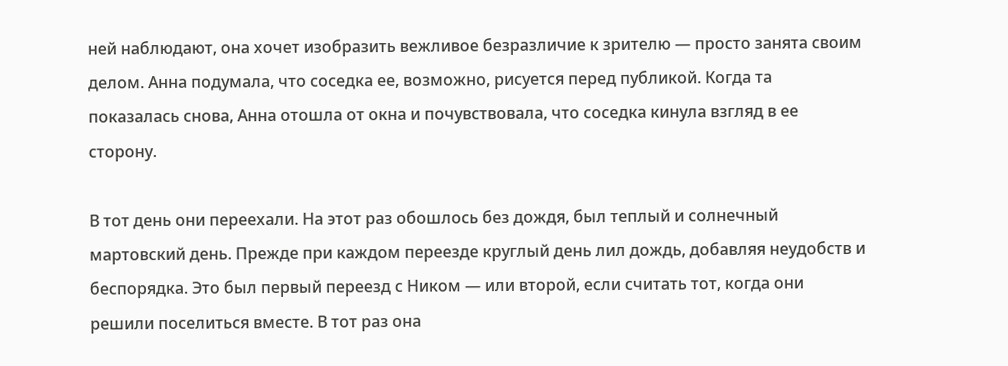ней наблюдают, она хочет изобразить вежливое безразличие к зрителю — просто занята своим делом. Анна подумала, что соседка ее, возможно, рисуется перед публикой. Когда та показалась снова, Анна отошла от окна и почувствовала, что соседка кинула взгляд в ее сторону.

В тот день они переехали. На этот раз обошлось без дождя, был теплый и солнечный мартовский день. Прежде при каждом переезде круглый день лил дождь, добавляя неудобств и беспорядка. Это был первый переезд с Ником — или второй, если считать тот, когда они решили поселиться вместе. В тот раз она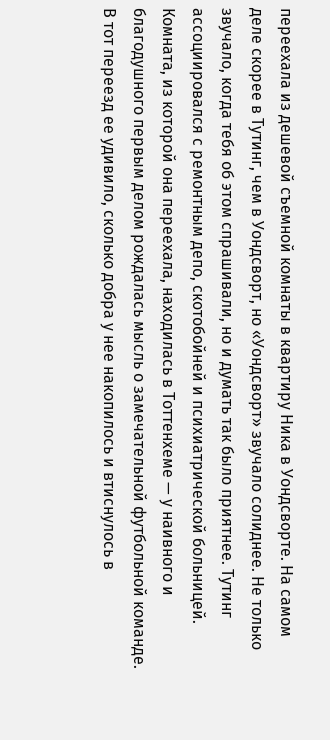переехала из дешевой съемной комнаты в квартиру Ника в Уондсворте. На самом деле скорее в Тутинг, чем в Уондсворт, но «Уондсворт» звучало солиднее. Не только звучало, когда тебя об этом спрашивали, но и думать так было приятнее. Тутинг ассоциировался с ремонтным депо, скотобойней и психиатрической больницей. Комната, из которой она переехала, находилась в Тоттенхеме — у наивного и благодушного первым делом рождалась мысль о замечательной футбольной команде. В тот переезд ее удивило, сколько добра у нее накопилось и втиснулось в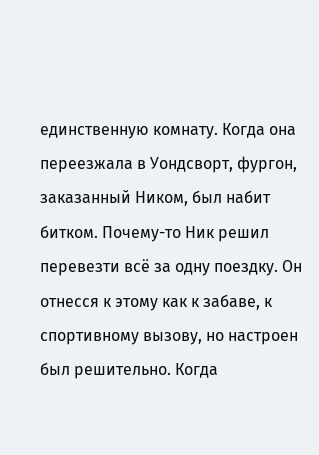единственную комнату. Когда она переезжала в Уондсворт, фургон, заказанный Ником, был набит битком. Почему-то Ник решил перевезти всё за одну поездку. Он отнесся к этому как к забаве, к спортивному вызову, но настроен был решительно. Когда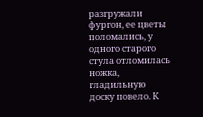разгружали фургон, ее цветы поломались, у одного старого стула отломилась ножка, гладильную доску повело. К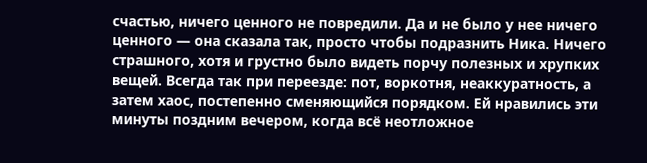счастью, ничего ценного не повредили. Да и не было у нее ничего ценного — она сказала так, просто чтобы подразнить Ника. Ничего страшного, хотя и грустно было видеть порчу полезных и хрупких вещей. Всегда так при переезде: пот, воркотня, неаккуратность, а затем хаос, постепенно сменяющийся порядком. Ей нравились эти минуты поздним вечером, когда всё неотложное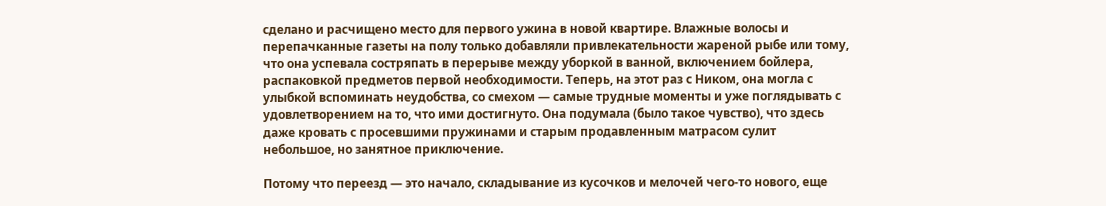сделано и расчищено место для первого ужина в новой квартире. Влажные волосы и перепачканные газеты на полу только добавляли привлекательности жареной рыбе или тому, что она успевала состряпать в перерыве между уборкой в ванной, включением бойлера, распаковкой предметов первой необходимости. Теперь, на этот раз с Ником, она могла с улыбкой вспоминать неудобства, со смехом — самые трудные моменты и уже поглядывать с удовлетворением на то, что ими достигнуто. Она подумала (было такое чувство), что здесь даже кровать с просевшими пружинами и старым продавленным матрасом сулит небольшое, но занятное приключение.

Потому что переезд — это начало, складывание из кусочков и мелочей чего-то нового, еще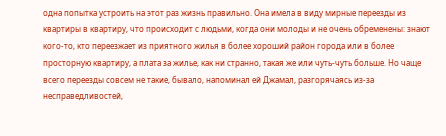одна попытка устроить на этот раз жизнь правильно. Она имела в виду мирные переезды из квартиры в квартиру, что происходит с людьми, когда они молоды и не очень обременены: знают кого-то, кто переезжает из приятного жилья в более хороший район города или в более просторную квартиру, а плата за жилье, как ни странно, такая же или чуть-чуть больше. Но чаще всего переезды совсем не такие, бывало, напоминал ей Джамал, разгорячаясь из-за несправедливостей,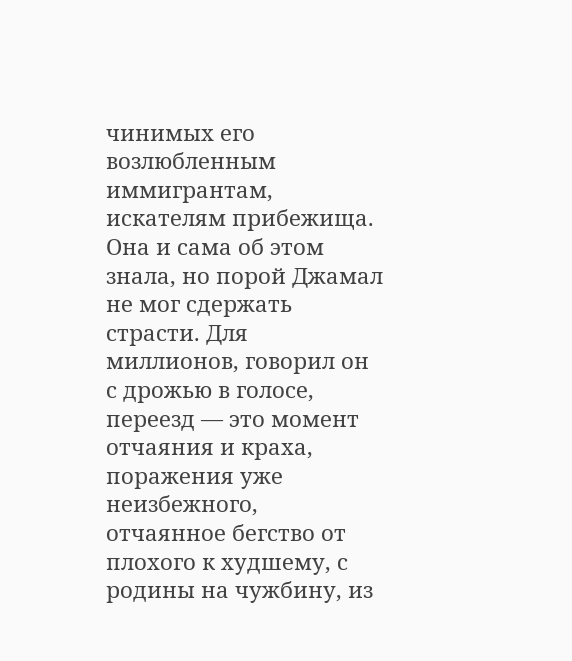чинимых его возлюбленным иммигрантам, искателям прибежища. Она и сама об этом знала, но порой Джамал не мог сдержать страсти. Для миллионов, говорил он с дрожью в голосе, переезд — это момент отчаяния и краха, поражения уже неизбежного, отчаянное бегство от плохого к худшему, с родины на чужбину, из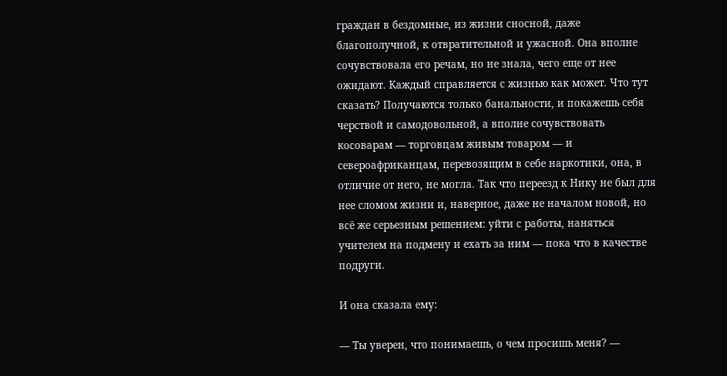граждан в бездомные, из жизни сносной, даже благополучной, к отвратительной и ужасной. Она вполне сочувствовала его речам, но не знала, чего еще от нее ожидают. Каждый справляется с жизнью как может. Что тут сказать? Получаются только банальности, и покажешь себя черствой и самодовольной, а вполне сочувствовать косоварам — торговцам живым товаром — и североафриканцам, перевозящим в себе наркотики, она, в отличие от него, не могла. Так что переезд к Нику не был для нее сломом жизни и, наверное, даже не началом новой, но всё же серьезным решением: уйти с работы, наняться учителем на подмену и ехать за ним — пока что в качестве подруги.

И она сказала ему:

— Ты уверен, что понимаешь, о чем просишь меня? —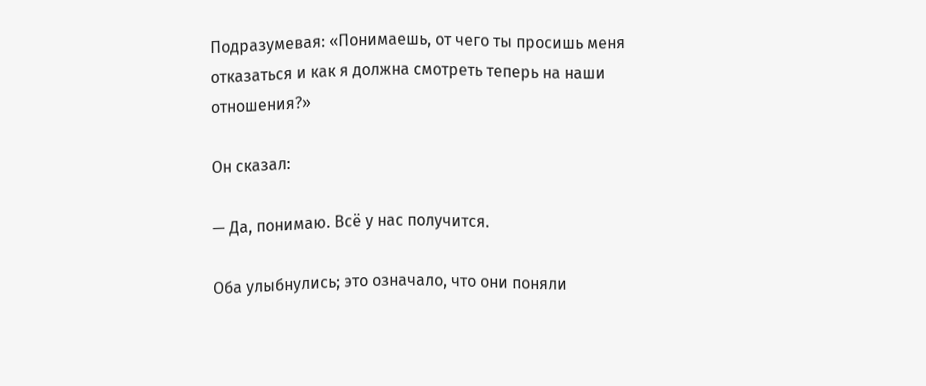Подразумевая: «Понимаешь, от чего ты просишь меня отказаться и как я должна смотреть теперь на наши отношения?»

Он сказал:

— Да, понимаю. Всё у нас получится.

Оба улыбнулись; это означало, что они поняли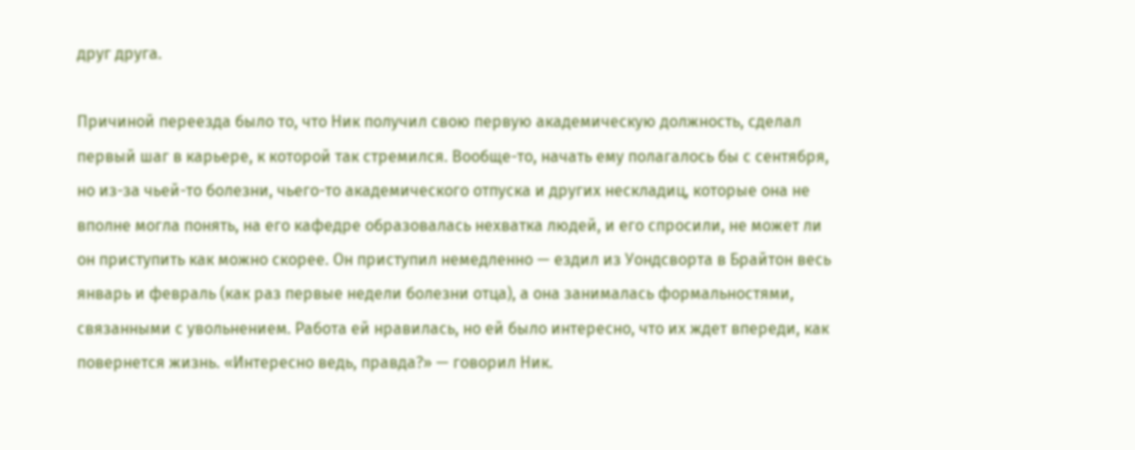друг друга.

Причиной переезда было то, что Ник получил свою первую академическую должность, сделал первый шаг в карьере, к которой так стремился. Вообще-то, начать ему полагалось бы с сентября, но из-за чьей-то болезни, чьего-то академического отпуска и других нескладиц, которые она не вполне могла понять, на его кафедре образовалась нехватка людей, и его спросили, не может ли он приступить как можно скорее. Он приступил немедленно — ездил из Уондсворта в Брайтон весь январь и февраль (как раз первые недели болезни отца), а она занималась формальностями, связанными с увольнением. Работа ей нравилась, но ей было интересно, что их ждет впереди, как повернется жизнь. «Интересно ведь, правда?» — говорил Ник.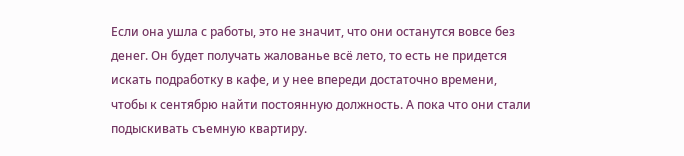Если она ушла с работы, это не значит, что они останутся вовсе без денег. Он будет получать жалованье всё лето, то есть не придется искать подработку в кафе, и у нее впереди достаточно времени, чтобы к сентябрю найти постоянную должность. А пока что они стали подыскивать съемную квартиру.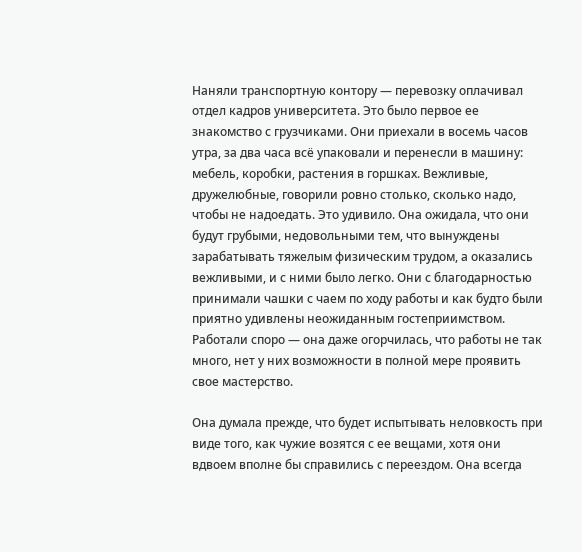Наняли транспортную контору — перевозку оплачивал отдел кадров университета. Это было первое ее знакомство с грузчиками. Они приехали в восемь часов утра, за два часа всё упаковали и перенесли в машину: мебель, коробки, растения в горшках. Вежливые, дружелюбные, говорили ровно столько, сколько надо, чтобы не надоедать. Это удивило. Она ожидала, что они будут грубыми, недовольными тем, что вынуждены зарабатывать тяжелым физическим трудом, а оказались вежливыми, и с ними было легко. Они с благодарностью принимали чашки с чаем по ходу работы и как будто были приятно удивлены неожиданным гостеприимством. Работали споро — она даже огорчилась, что работы не так много, нет у них возможности в полной мере проявить свое мастерство.

Она думала прежде, что будет испытывать неловкость при виде того, как чужие возятся с ее вещами, хотя они вдвоем вполне бы справились с переездом. Она всегда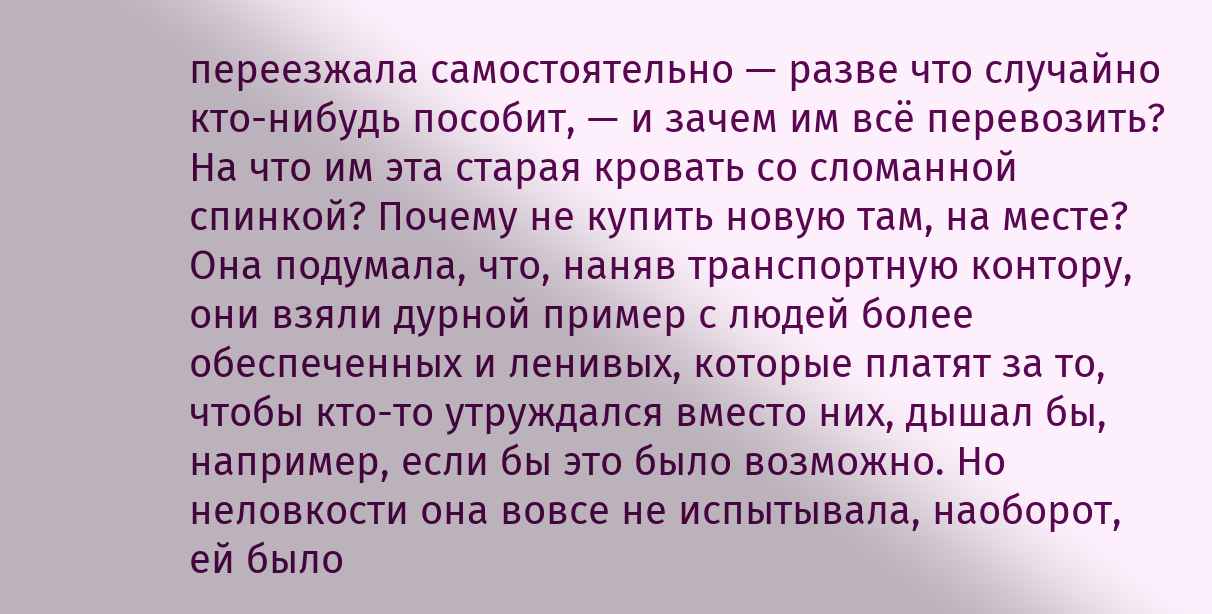переезжала самостоятельно — разве что случайно кто-нибудь пособит, — и зачем им всё перевозить? На что им эта старая кровать со сломанной спинкой? Почему не купить новую там, на месте? Она подумала, что, наняв транспортную контору, они взяли дурной пример с людей более обеспеченных и ленивых, которые платят за то, чтобы кто-то утруждался вместо них, дышал бы, например, если бы это было возможно. Но неловкости она вовсе не испытывала, наоборот, ей было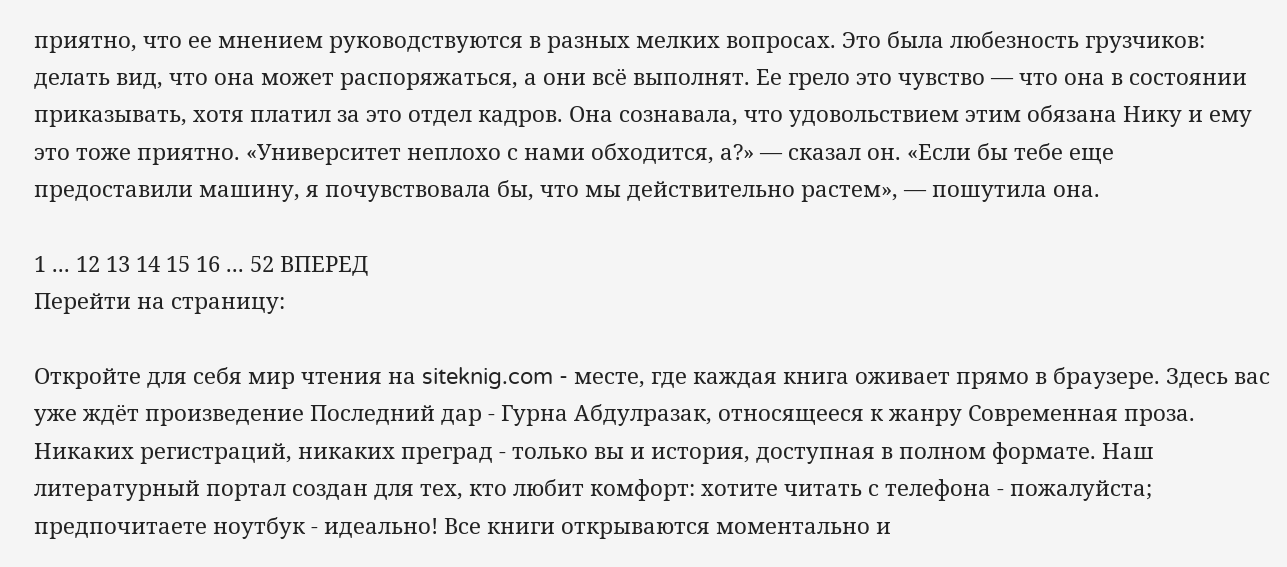приятно, что ее мнением руководствуются в разных мелких вопросах. Это была любезность грузчиков: делать вид, что она может распоряжаться, а они всё выполнят. Ее грело это чувство — что она в состоянии приказывать, хотя платил за это отдел кадров. Она сознавала, что удовольствием этим обязана Нику и ему это тоже приятно. «Университет неплохо с нами обходится, а?» — сказал он. «Если бы тебе еще предоставили машину, я почувствовала бы, что мы действительно растем», — пошутила она.

1 ... 12 13 14 15 16 ... 52 ВПЕРЕД
Перейти на страницу:

Откройте для себя мир чтения на siteknig.com - месте, где каждая книга оживает прямо в браузере. Здесь вас уже ждёт произведение Последний дар - Гурна Абдулразак, относящееся к жанру Современная проза. Никаких регистраций, никаких преград - только вы и история, доступная в полном формате. Наш литературный портал создан для тех, кто любит комфорт: хотите читать с телефона - пожалуйста; предпочитаете ноутбук - идеально! Все книги открываются моментально и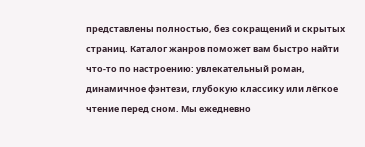представлены полностью, без сокращений и скрытых страниц. Каталог жанров поможет вам быстро найти что-то по настроению: увлекательный роман, динамичное фэнтези, глубокую классику или лёгкое чтение перед сном. Мы ежедневно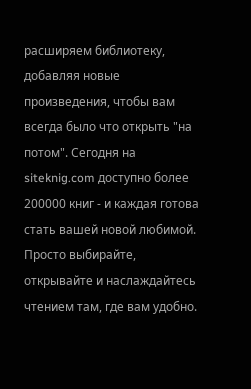расширяем библиотеку, добавляя новые произведения, чтобы вам всегда было что открыть "на потом". Сегодня на siteknig.com доступно более 200000 книг - и каждая готова стать вашей новой любимой. Просто выбирайте, открывайте и наслаждайтесь чтением там, где вам удобно.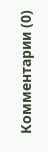Комментарии (0)